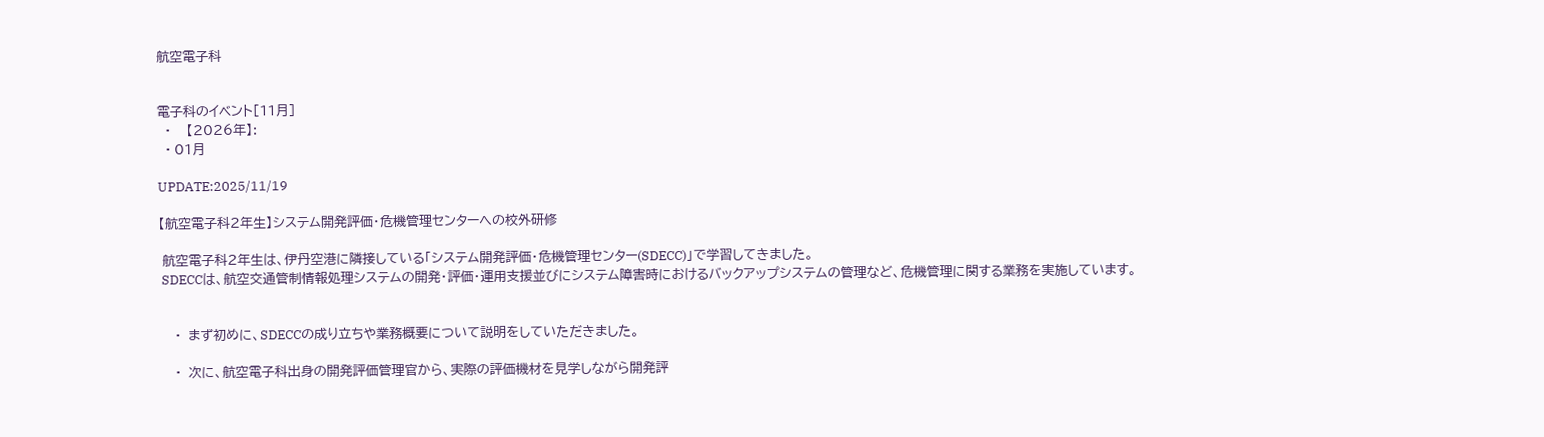航空電子科


電子科のイベント[11月]
  •    【2026年】:
  • 01月

UPDATE:2025/11/19

【航空電子科2年生】システム開発評価・危機管理センターへの校外研修

 航空電子科2年生は、伊丹空港に隣接している「システム開発評価・危機管理センター(SDECC)」で学習してきました。
 SDECCは、航空交通管制情報処理システムの開発・評価・運用支援並びにシステム障害時におけるバックアップシステムの管理など、危機管理に関する業務を実施しています。


    •  まず初めに、SDECCの成り立ちや業務概要について説明をしていただきました。

    •  次に、航空電子科出身の開発評価管理官から、実際の評価機材を見学しながら開発評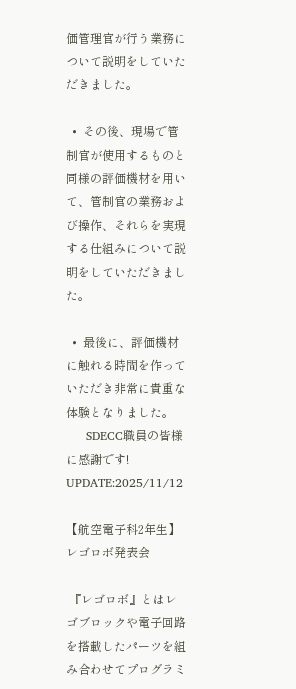価管理官が行う業務について説明をしていただきました。

  •  その後、現場で管制官が使用するものと同様の評価機材を用いて、管制官の業務および操作、それらを実現する仕組みについて説明をしていただきました。

  •  最後に、評価機材に触れる時間を作っていただき非常に貴重な体験となりました。
     SDECC職員の皆様に感謝です!
UPDATE:2025/11/12

【航空電子科2年生】レゴロボ発表会

 『レゴロボ』とはレゴブロックや電子回路を搭載したパーツを組み合わせてプログラミ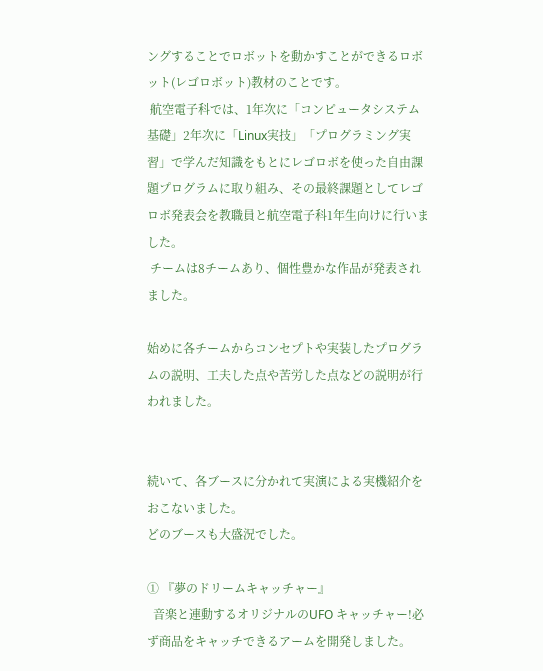ングすることでロボットを動かすことができるロボット(レゴロボット)教材のことです。
 航空電子科では、1年次に「コンピュータシステム基礎」2年次に「Linux実技」「プログラミング実習」で学んだ知識をもとにレゴロボを使った自由課題プログラムに取り組み、その最終課題としてレゴロボ発表会を教職員と航空電子科1年生向けに行いました。
 チームは8チームあり、個性豊かな作品が発表されました。

始めに各チームからコンセプトや実装したプログラムの説明、工夫した点や苦労した点などの説明が行われました。


続いて、各ブースに分かれて実演による実機紹介をおこないました。
どのブースも大盛況でした。

① 『夢のドリームキャッチャー』
  音楽と連動するオリジナルのUFO キャッチャー!必ず商品をキャッチできるアームを開発しました。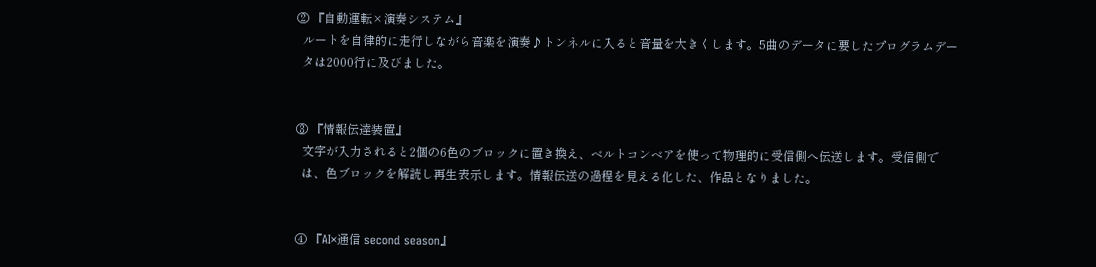② 『自動運転×演奏システム』
  ルートを自律的に走行しながら音楽を演奏♪トンネルに入ると音量を大きくします。5曲のデータに要したプログラムデー
  タは2000行に及びました。


③ 『情報伝達装置』
  文字が入力されると2個の6色のブロックに置き換え、ベルトコンベアを使って物理的に受信側へ伝送します。受信側で
  は、色ブロックを解読し再生表示します。情報伝送の過程を見える化した、作品となりました。


④ 『AI×通信 second season』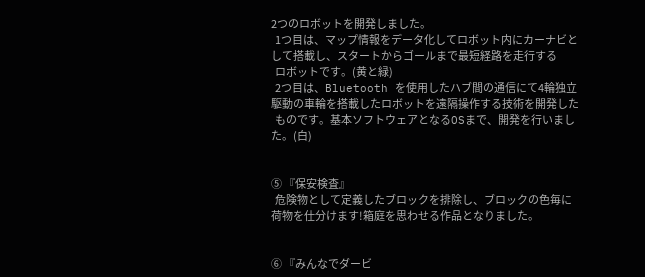2つのロボットを開発しました。
  1つ目は、マップ情報をデータ化してロボット内にカーナビとして搭載し、スタートからゴールまで最短経路を走行する
  ロボットです。(黄と緑)
  2つ目は、Bluetooth を使用したハブ間の通信にて4輪独立駆動の車輪を搭載したロボットを遠隔操作する技術を開発した
  ものです。基本ソフトウェアとなるOSまで、開発を行いました。(白)


⑤ 『保安検査』
  危険物として定義したブロックを排除し、ブロックの色毎に荷物を仕分けます!箱庭を思わせる作品となりました。


⑥ 『みんなでダービ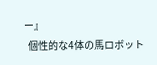ー』
  個性的な4体の馬ロボット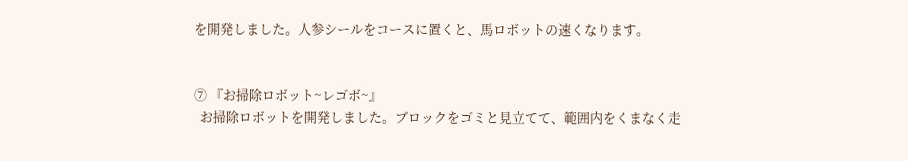を開発しました。人参シールをコースに置くと、馬ロボットの速くなります。


⑦ 『お掃除ロボット~レゴボ~』
  お掃除ロボットを開発しました。ブロックをゴミと見立てて、範囲内をくまなく走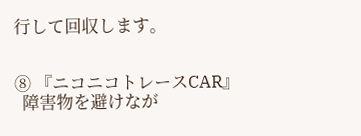行して回収します。


⑧ 『ニコニコトレースCAR』
  障害物を避けなが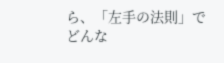ら、「左手の法則」でどんな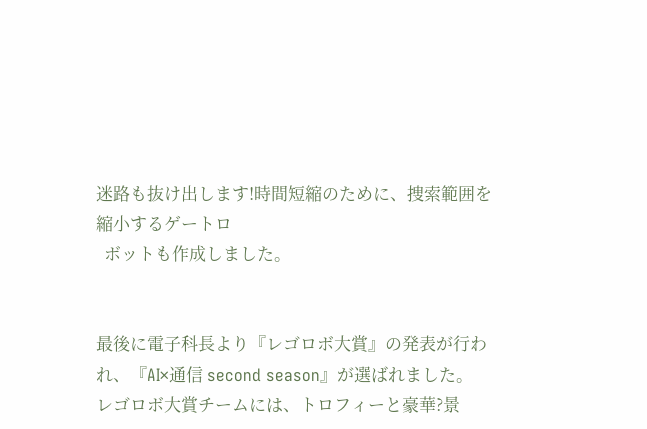迷路も抜け出します!時間短縮のために、捜索範囲を縮小するゲートロ
  ボットも作成しました。


最後に電子科長より『レゴロボ大賞』の発表が行われ、『AI×通信 second season』が選ばれました。
レゴロボ大賞チームには、トロフィーと豪華?景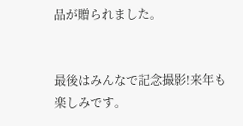品が贈られました。


最後はみんなで記念撮影!来年も楽しみです。